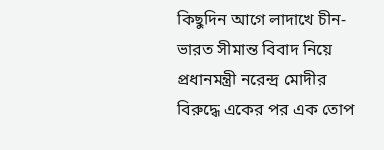কিছুদিন আগে লাদাখে চীন-ভারত সীমান্ত বিবাদ নিয়ে প্রধানমন্ত্রী নরেন্দ্র মোদীর বিরুদ্ধে একের পর এক তোপ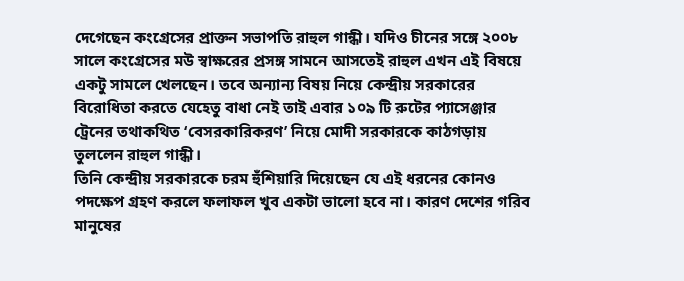দেগেছেন কংগ্রেসের প্রাক্তন সভাপতি রাহুল গান্ধী। যদিও চীনের সঙ্গে ২০০৮ সালে কংগ্রেসের মউ স্বাক্ষরের প্রসঙ্গ সামনে আসতেই রাহুল এখন এই বিষয়ে একটু সামলে খেলছেন। তবে অন্যান্য বিষয় নিয়ে কেন্দ্রীয় সরকারের বিরোধিতা করতে যেহেতু বাধা নেই তাই এবার ১০৯ টি রুটের প্যাসেঞ্জার ট্রেনের তথাকথিত ‘বেসরকারিকরণ’ নিয়ে মোদী সরকারকে কাঠগড়ায় তুললেন রাহুল গান্ধী।
তিনি কেন্দ্রীয় সরকারকে চরম হুঁশিয়ারি দিয়েছেন যে এই ধরনের কোনও পদক্ষেপ গ্রহণ করলে ফলাফল খুব একটা ভালো হবে না। কারণ দেশের গরিব মানুষের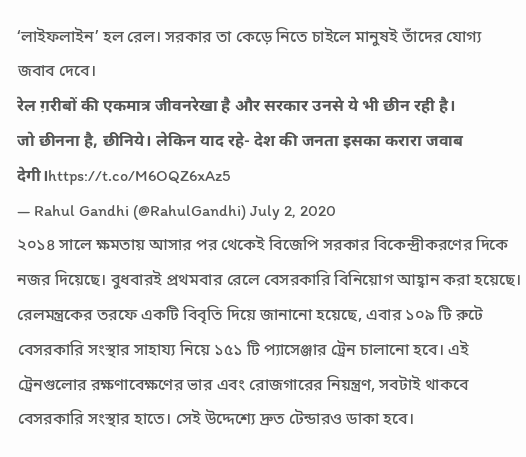‘লাইফলাইন’ হল রেল। সরকার তা কেড়ে নিতে চাইলে মানুষই তাঁদের যোগ্য জবাব দেবে।
रेल ग़रीबों की एकमात्र जीवनरेखा है और सरकार उनसे ये भी छीन रही है।
जो छीनना है, छीनिये। लेकिन याद रहे- देश की जनता इसका करारा जवाब देगी।https://t.co/M6OQZ6xAz5
— Rahul Gandhi (@RahulGandhi) July 2, 2020
২০১৪ সালে ক্ষমতায় আসার পর থেকেই বিজেপি সরকার বিকেন্দ্রীকরণের দিকে নজর দিয়েছে। বুধবারই প্রথমবার রেলে বেসরকারি বিনিয়োগ আহ্বান করা হয়েছে। রেলমন্ত্রকের তরফে একটি বিবৃতি দিয়ে জানানো হয়েছে, এবার ১০৯ টি রুটে বেসরকারি সংস্থার সাহায্য নিয়ে ১৫১ টি প্যাসেঞ্জার ট্রেন চালানো হবে। এই ট্রেনগুলোর রক্ষণাবেক্ষণের ভার এবং রোজগারের নিয়ন্ত্রণ, সবটাই থাকবে বেসরকারি সংস্থার হাতে। সেই উদ্দেশ্যে দ্রুত টেন্ডারও ডাকা হবে।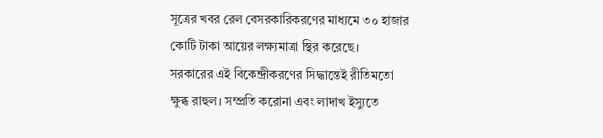সূত্রের খবর রেল বেসরকারিকরণের মাধ্যমে ৩০ হাজার কোটি টাকা আয়ের লক্ষ্যমাত্রা স্থির করেছে।
সরকারের এই বিকেন্দ্রীকরণের সিদ্ধান্তেই রীতিমতো ক্ষুব্ধ রাহুল। সম্প্রতি করোনা এবং লাদাখ ইস্যুতে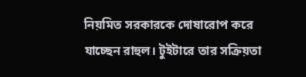নিয়মিত সরকারকে দোষারোপ করে যাচ্ছেন রাহুল। টুইটারে তার সক্রিয়তা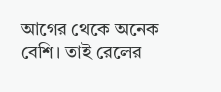আগের থেকে অনেক বেশি। তাই রেলের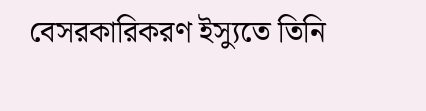বেসরকারিকরণ ইস্যুতে তিনি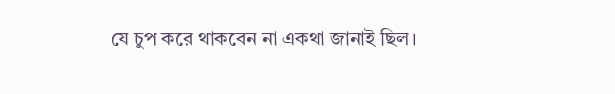যে চুপ করে থাকবেন না একথা জানাই ছিল।